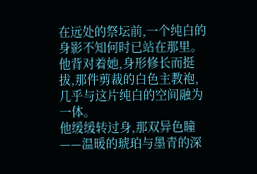在远处的祭坛前,一个纯白的身影不知何时已站在那里。他背对着她,身形修长而挺拔,那件剪裁的白色主教袍,几乎与这片纯白的空间融为一体。
他缓缓转过身,那双异色瞳——温暖的琥珀与墨青的深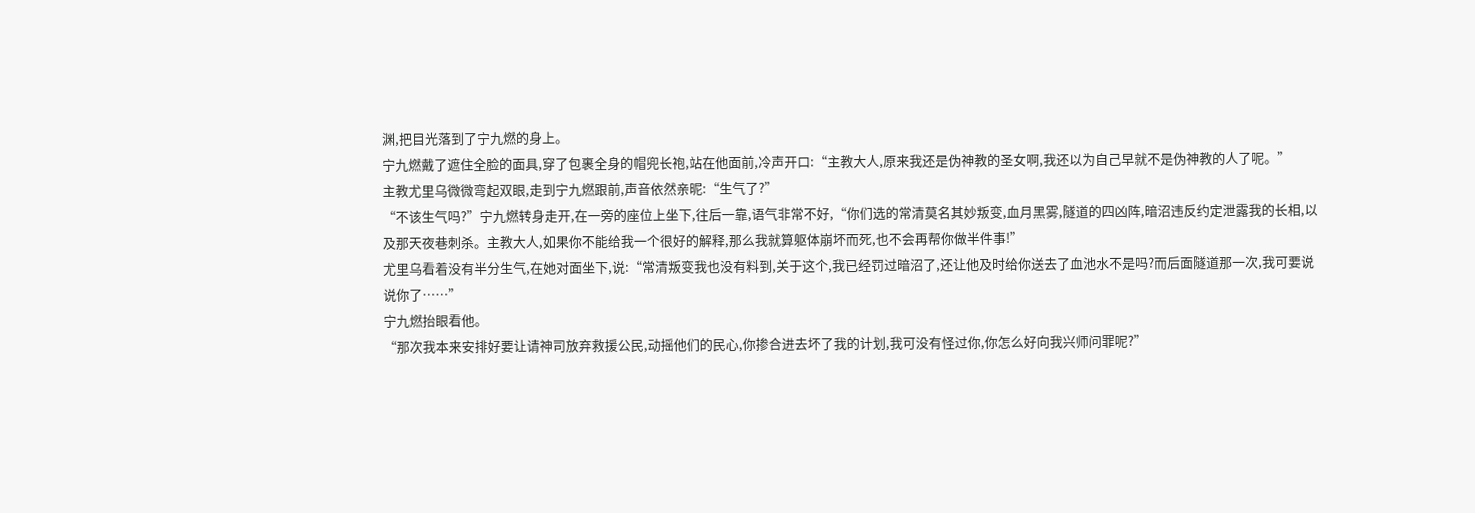渊,把目光落到了宁九燃的身上。
宁九燃戴了遮住全脸的面具,穿了包裹全身的帽兜长袍,站在他面前,冷声开口:“主教大人,原来我还是伪神教的圣女啊,我还以为自己早就不是伪神教的人了呢。”
主教尤里乌微微弯起双眼,走到宁九燃跟前,声音依然亲昵:“生气了?”
“不该生气吗?”宁九燃转身走开,在一旁的座位上坐下,往后一靠,语气非常不好,“你们选的常清莫名其妙叛变,血月黑雾,隧道的四凶阵,暗沼违反约定泄露我的长相,以及那天夜巷刺杀。主教大人,如果你不能给我一个很好的解释,那么我就算躯体崩坏而死,也不会再帮你做半件事!”
尤里乌看着没有半分生气,在她对面坐下,说:“常清叛变我也没有料到,关于这个,我已经罚过暗沼了,还让他及时给你送去了血池水不是吗?而后面隧道那一次,我可要说说你了……”
宁九燃抬眼看他。
“那次我本来安排好要让请神司放弃救援公民,动摇他们的民心,你掺合进去坏了我的计划,我可没有怪过你,你怎么好向我兴师问罪呢?”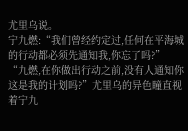尤里乌说。
宁九燃:“我们曾经约定过,任何在平海城的行动都必须先通知我,你忘了吗?”
“九燃,在你做出行动之前,没有人通知你这是我的计划吗?”尤里乌的异色瞳直视着宁九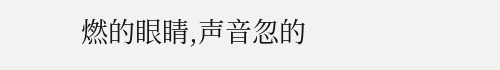燃的眼睛,声音忽的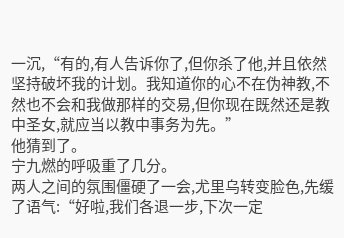一沉,“有的,有人告诉你了,但你杀了他,并且依然坚持破坏我的计划。我知道你的心不在伪神教,不然也不会和我做那样的交易,但你现在既然还是教中圣女,就应当以教中事务为先。”
他猜到了。
宁九燃的呼吸重了几分。
两人之间的氛围僵硬了一会,尤里乌转变脸色,先缓了语气:“好啦,我们各退一步,下次一定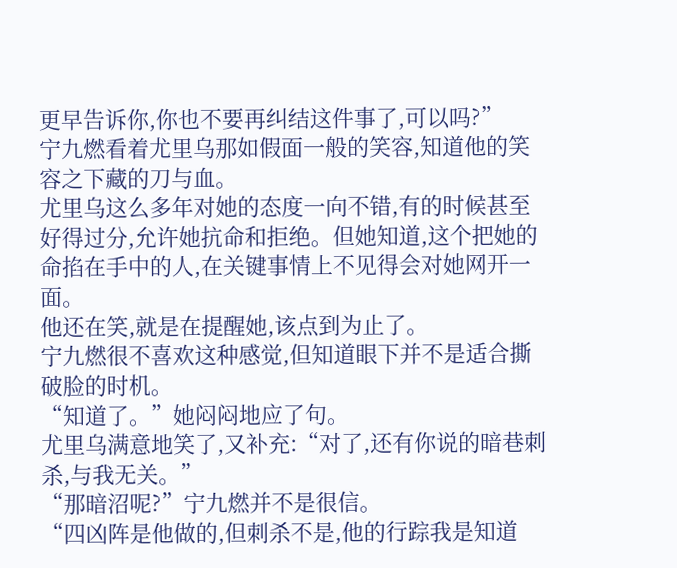更早告诉你,你也不要再纠结这件事了,可以吗?”
宁九燃看着尤里乌那如假面一般的笑容,知道他的笑容之下藏的刀与血。
尤里乌这么多年对她的态度一向不错,有的时候甚至好得过分,允许她抗命和拒绝。但她知道,这个把她的命掐在手中的人,在关键事情上不见得会对她网开一面。
他还在笑,就是在提醒她,该点到为止了。
宁九燃很不喜欢这种感觉,但知道眼下并不是适合撕破脸的时机。
“知道了。”她闷闷地应了句。
尤里乌满意地笑了,又补充:“对了,还有你说的暗巷刺杀,与我无关。”
“那暗沼呢?”宁九燃并不是很信。
“四凶阵是他做的,但刺杀不是,他的行踪我是知道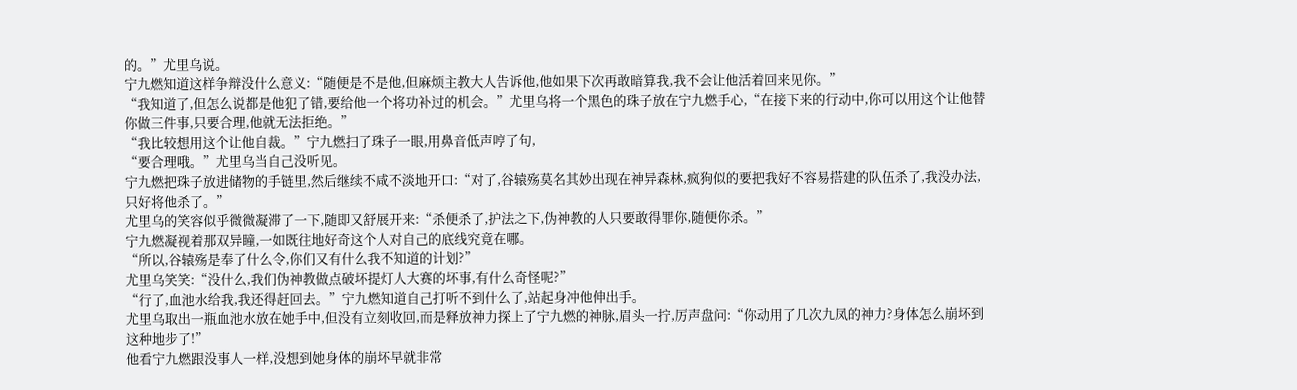的。”尤里乌说。
宁九燃知道这样争辩没什么意义:“随便是不是他,但麻烦主教大人告诉他,他如果下次再敢暗算我,我不会让他活着回来见你。”
“我知道了,但怎么说都是他犯了错,要给他一个将功补过的机会。”尤里乌将一个黑色的珠子放在宁九燃手心,“在接下来的行动中,你可以用这个让他替你做三件事,只要合理,他就无法拒绝。”
“我比较想用这个让他自裁。”宁九燃扫了珠子一眼,用鼻音低声哼了句,
“要合理哦。”尤里乌当自己没听见。
宁九燃把珠子放进储物的手链里,然后继续不咸不淡地开口:“对了,谷辕殇莫名其妙出现在神异森林,疯狗似的要把我好不容易搭建的队伍杀了,我没办法,只好将他杀了。”
尤里乌的笑容似乎微微凝滞了一下,随即又舒展开来:“杀便杀了,护法之下,伪神教的人只要敢得罪你,随便你杀。”
宁九燃凝视着那双异瞳,一如既往地好奇这个人对自己的底线究竟在哪。
“所以,谷辕殇是奉了什么令,你们又有什么我不知道的计划?”
尤里乌笑笑:“没什么,我们伪神教做点破坏提灯人大赛的坏事,有什么奇怪呢?”
“行了,血池水给我,我还得赶回去。”宁九燃知道自己打听不到什么了,站起身冲他伸出手。
尤里乌取出一瓶血池水放在她手中,但没有立刻收回,而是释放神力探上了宁九燃的神脉,眉头一拧,厉声盘问:“你动用了几次九凤的神力?身体怎么崩坏到这种地步了!”
他看宁九燃跟没事人一样,没想到她身体的崩坏早就非常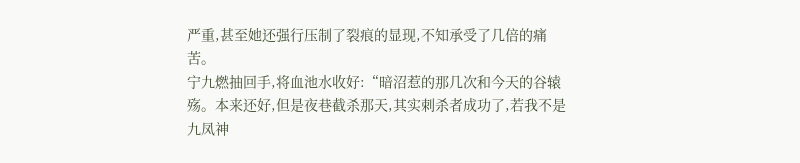严重,甚至她还强行压制了裂痕的显现,不知承受了几倍的痛苦。
宁九燃抽回手,将血池水收好:“暗沼惹的那几次和今天的谷辕殇。本来还好,但是夜巷截杀那天,其实刺杀者成功了,若我不是九凤神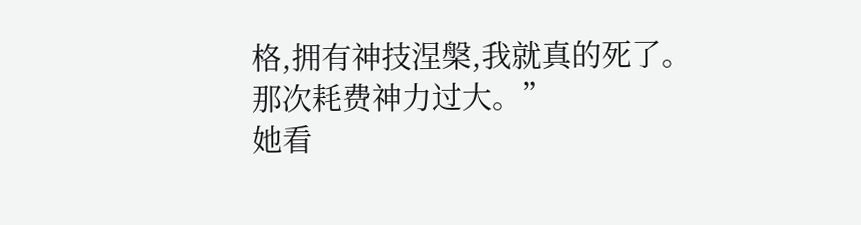格,拥有神技涅槃,我就真的死了。那次耗费神力过大。”
她看